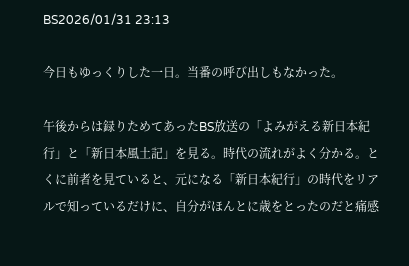BS2026/01/31 23:13

今日もゆっくりした一日。当番の呼び出しもなかった。

午後からは録りためてあったBS放送の「よみがえる新日本紀行」と「新日本風土記」を見る。時代の流れがよく分かる。とくに前者を見ていると、元になる「新日本紀行」の時代をリアルで知っているだけに、自分がほんとに歳をとったのだと痛感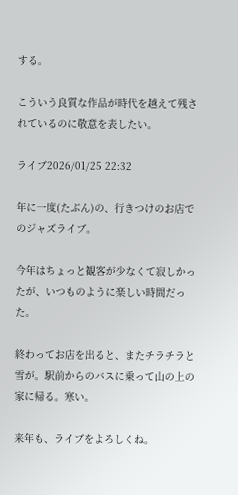する。

こういう良質な作品が時代を越えて残されているのに敬意を表したい。

ライブ2026/01/25 22:32

年に一度(たぶん)の、行きつけのお店でのジャズライブ。

今年はちょっと観客が少なくて寂しかったが、いつものように楽しい時間だった。

終わってお店を出ると、またチラチラと雪が。駅前からのバスに乗って山の上の家に帰る。寒い。

来年も、ライブをよろしくね。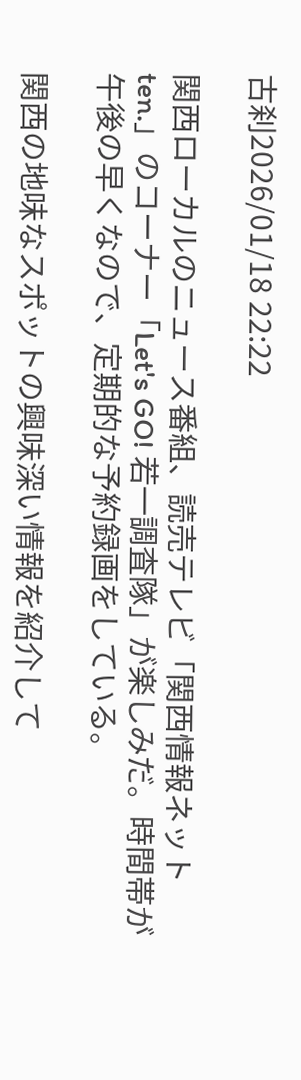古刹2026/01/18 22:22

関西ローカルのニュース番組、読売テレビ「関西情報ネット ten.」のコーナー「Let's GO! 若一調査隊」が楽しみだ。時間帯が午後の早くなので、定期的な予約録画をしている。

関西の地味なスポットの興味深い情報を紹介して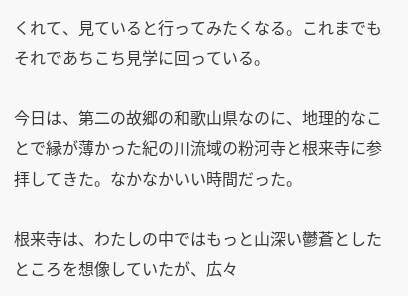くれて、見ていると行ってみたくなる。これまでもそれであちこち見学に回っている。

今日は、第二の故郷の和歌山県なのに、地理的なことで縁が薄かった紀の川流域の粉河寺と根来寺に参拝してきた。なかなかいい時間だった。

根来寺は、わたしの中ではもっと山深い鬱蒼としたところを想像していたが、広々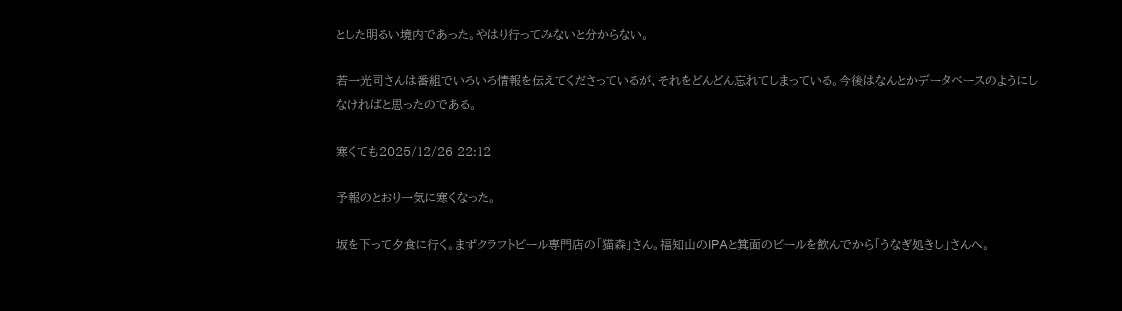とした明るい境内であった。やはり行ってみないと分からない。

若一光司さんは番組でいろいろ情報を伝えてくださっているが、それをどんどん忘れてしまっている。今後はなんとかデータベースのようにしなければと思ったのである。

寒くても2025/12/26 22:12

予報のとおり一気に寒くなった。

坂を下って夕食に行く。まずクラフトビール専門店の「猫森」さん。福知山のIPAと箕面のビールを飲んでから「うなぎ処きし」さんへ。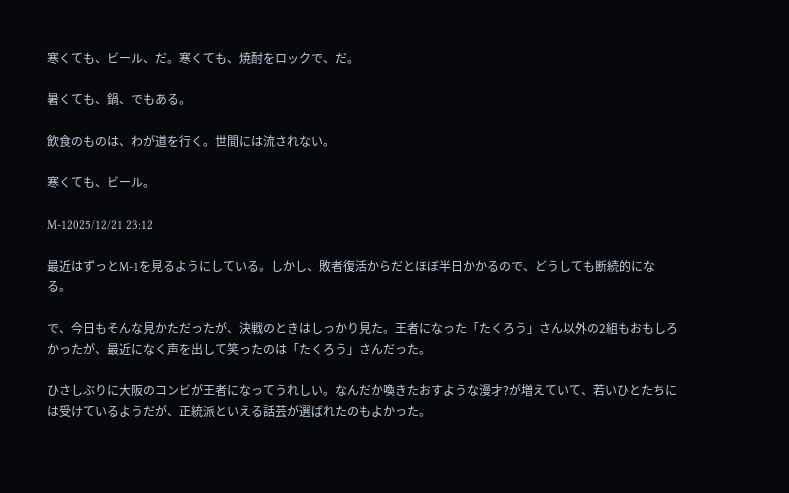寒くても、ビール、だ。寒くても、焼酎をロックで、だ。

暑くても、鍋、でもある。

飲食のものは、わが道を行く。世間には流されない。

寒くても、ビール。

M-12025/12/21 23:12

最近はずっとM-1を見るようにしている。しかし、敗者復活からだとほぼ半日かかるので、どうしても断続的になる。

で、今日もそんな見かただったが、決戦のときはしっかり見た。王者になった「たくろう」さん以外の2組もおもしろかったが、最近になく声を出して笑ったのは「たくろう」さんだった。

ひさしぶりに大阪のコンビが王者になってうれしい。なんだか喚きたおすような漫才?が増えていて、若いひとたちには受けているようだが、正統派といえる話芸が選ばれたのもよかった。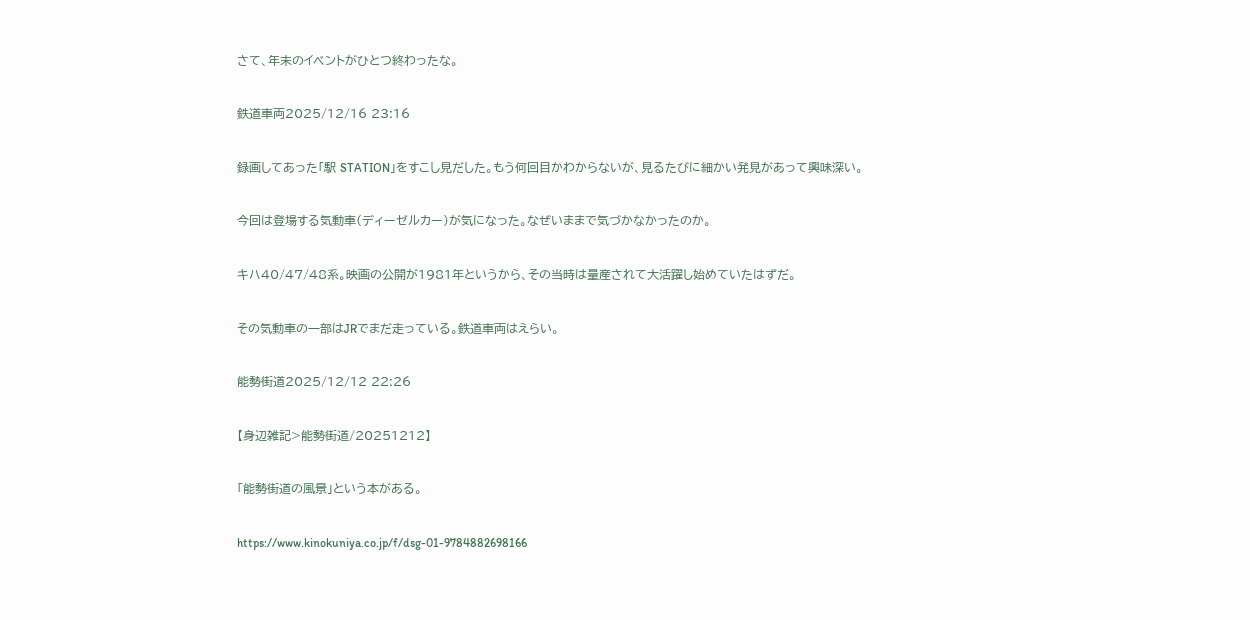さて、年末のイベントがひとつ終わったな。

鉄道車両2025/12/16 23:16

録画してあった「駅 STATION」をすこし見だした。もう何回目かわからないが、見るたびに細かい発見があって興味深い。

今回は登場する気動車(ディーゼルカー)が気になった。なぜいままで気づかなかったのか。

キハ40/47/48系。映画の公開が1981年というから、その当時は量産されて大活躍し始めていたはずだ。

その気動車の一部はJRでまだ走っている。鉄道車両はえらい。

能勢街道2025/12/12 22:26

【身辺雑記>能勢街道/20251212】

「能勢街道の風景」という本がある。

https://www.kinokuniya.co.jp/f/dsg-01-9784882698166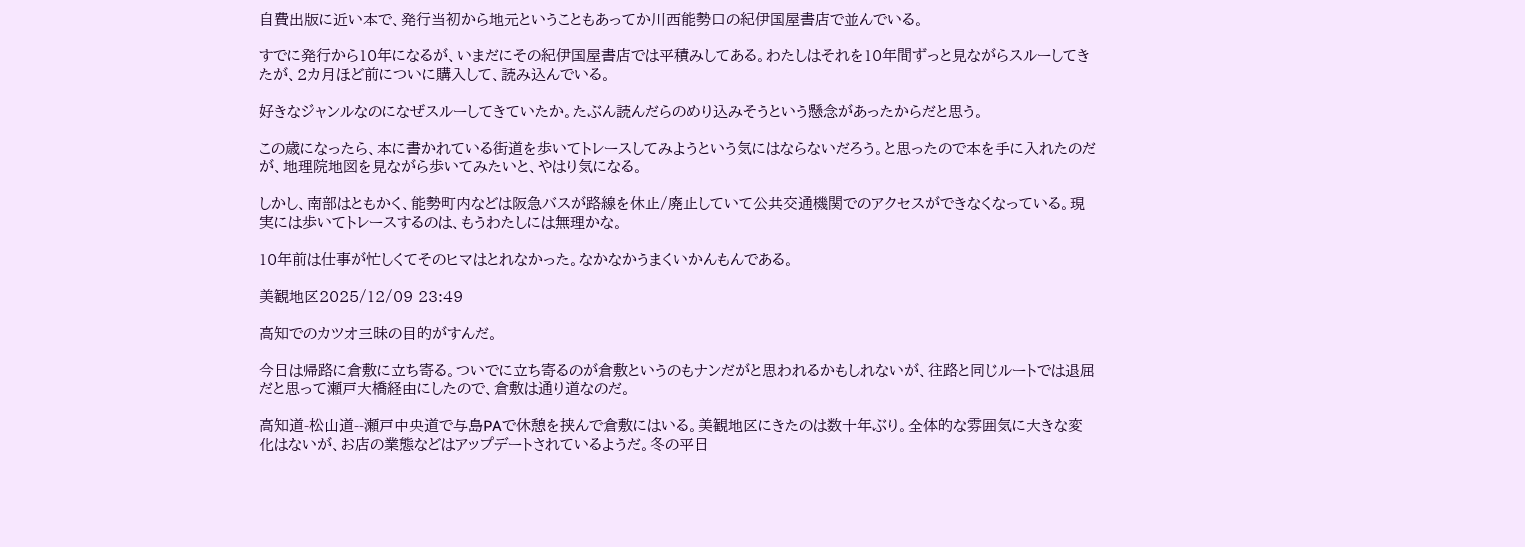自費出版に近い本で、発行当初から地元ということもあってか川西能勢口の紀伊国屋書店で並んでいる。

すでに発行から10年になるが、いまだにその紀伊国屋書店では平積みしてある。わたしはそれを10年間ずっと見ながらスルーしてきたが、2カ月ほど前についに購入して、読み込んでいる。

好きなジャンルなのになぜスルーしてきていたか。たぶん読んだらのめり込みそうという懸念があったからだと思う。

この歳になったら、本に書かれている街道を歩いてトレースしてみようという気にはならないだろう。と思ったので本を手に入れたのだが、地理院地図を見ながら歩いてみたいと、やはり気になる。

しかし、南部はともかく、能勢町内などは阪急バスが路線を休止/廃止していて公共交通機関でのアクセスができなくなっている。現実には歩いてトレースするのは、もうわたしには無理かな。

10年前は仕事が忙しくてそのヒマはとれなかった。なかなかうまくいかんもんである。

美観地区2025/12/09 23:49

高知でのカツオ三昧の目的がすんだ。

今日は帰路に倉敷に立ち寄る。ついでに立ち寄るのが倉敷というのもナンだがと思われるかもしれないが、往路と同じルートでは退屈だと思って瀬戸大橋経由にしたので、倉敷は通り道なのだ。

高知道-松山道--瀬戸中央道で与島PAで休憩を挟んで倉敷にはいる。美観地区にきたのは数十年ぶり。全体的な雰囲気に大きな変化はないが、お店の業態などはアップデートされているようだ。冬の平日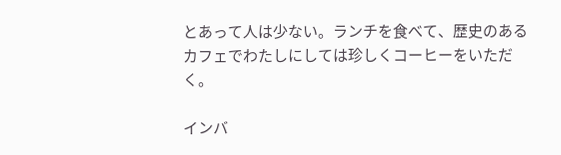とあって人は少ない。ランチを食べて、歴史のあるカフェでわたしにしては珍しくコーヒーをいただく。

インバ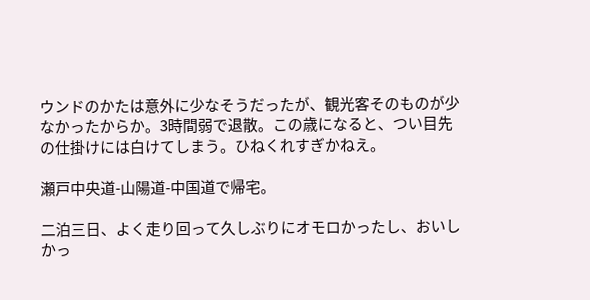ウンドのかたは意外に少なそうだったが、観光客そのものが少なかったからか。3時間弱で退散。この歳になると、つい目先の仕掛けには白けてしまう。ひねくれすぎかねえ。

瀬戸中央道-山陽道-中国道で帰宅。

二泊三日、よく走り回って久しぶりにオモロかったし、おいしかっ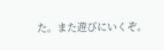た。また遊びにいくぞ。